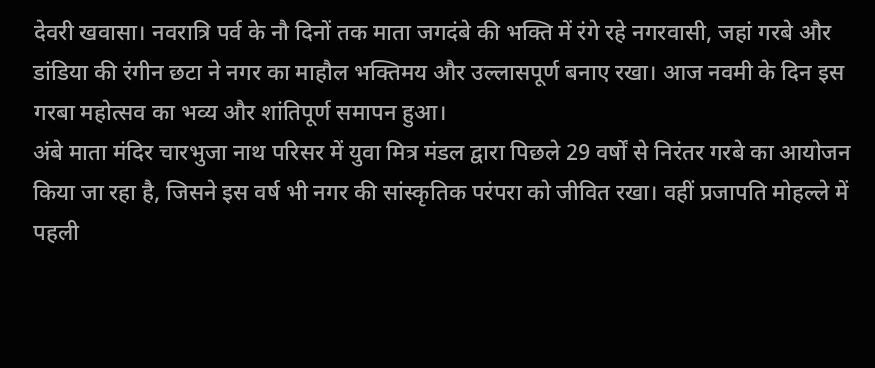देवरी खवासा। नवरात्रि पर्व के नौ दिनों तक माता जगदंबे की भक्ति में रंगे रहे नगरवासी, जहां गरबे और डांडिया की रंगीन छटा ने नगर का माहौल भक्तिमय और उल्लासपूर्ण बनाए रखा। आज नवमी के दिन इस गरबा महोत्सव का भव्य और शांतिपूर्ण समापन हुआ।
अंबे माता मंदिर चारभुजा नाथ परिसर में युवा मित्र मंडल द्वारा पिछले 29 वर्षों से निरंतर गरबे का आयोजन किया जा रहा है, जिसने इस वर्ष भी नगर की सांस्कृतिक परंपरा को जीवित रखा। वहीं प्रजापति मोहल्ले में पहली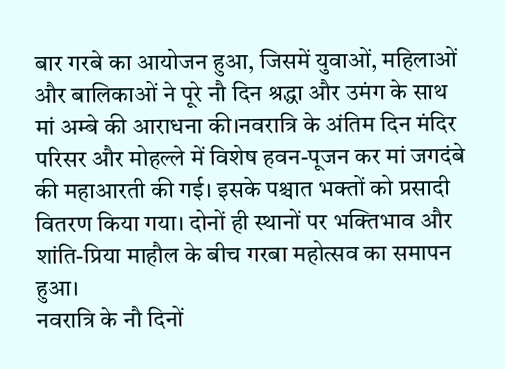बार गरबे का आयोजन हुआ, जिसमें युवाओं, महिलाओं और बालिकाओं ने पूरे नौ दिन श्रद्धा और उमंग के साथ मां अम्बे की आराधना की।नवरात्रि के अंतिम दिन मंदिर परिसर और मोहल्ले में विशेष हवन-पूजन कर मां जगदंबे की महाआरती की गई। इसके पश्चात भक्तों को प्रसादी वितरण किया गया। दोनों ही स्थानों पर भक्तिभाव और शांति-प्रिया माहौल के बीच गरबा महोत्सव का समापन हुआ।
नवरात्रि के नौ दिनों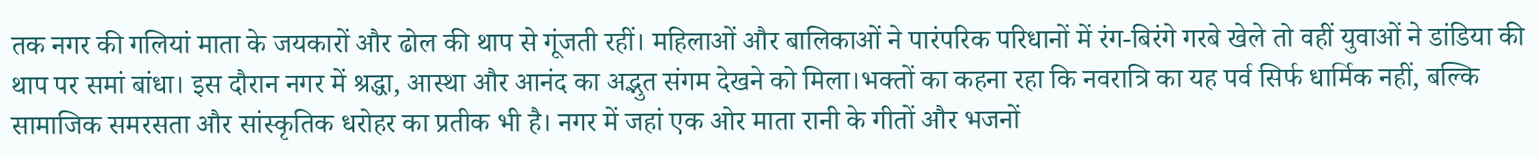तक नगर की गलियां माता के जयकारों और ढोल की थाप से गूंजती रहीं। महिलाओं और बालिकाओं ने पारंपरिक परिधानों में रंग-बिरंगे गरबे खेले तो वहीं युवाओं ने डांडिया की थाप पर समां बांधा। इस दौरान नगर में श्रद्धा, आस्था और आनंद का अद्भुत संगम देखने को मिला।भक्तों का कहना रहा कि नवरात्रि का यह पर्व सिर्फ धार्मिक नहीं, बल्कि सामाजिक समरसता और सांस्कृतिक धरोहर का प्रतीक भी है। नगर में जहां एक ओर माता रानी के गीतों और भजनों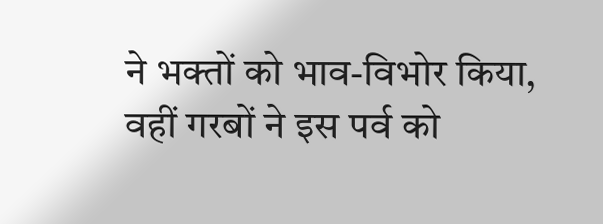ने भक्तों को भाव-विभोर किया, वहीं गरबों ने इस पर्व को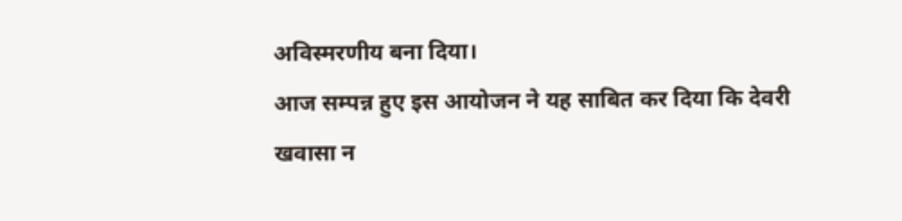अविस्मरणीय बना दिया।
आज सम्पन्न हुए इस आयोजन ने यह साबित कर दिया कि देवरी खवासा न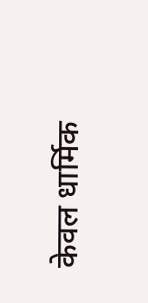केवल धार्मिक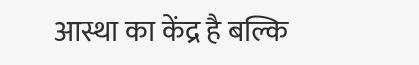आस्था का केंद्र है बल्कि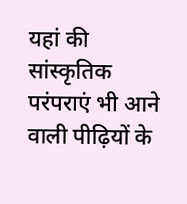यहां की सांस्कृतिक परंपराएं भी आने वाली पीढ़ियों के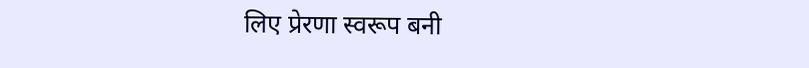लिए प्रेरणा स्वरूप बनी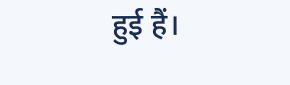हुई हैं।